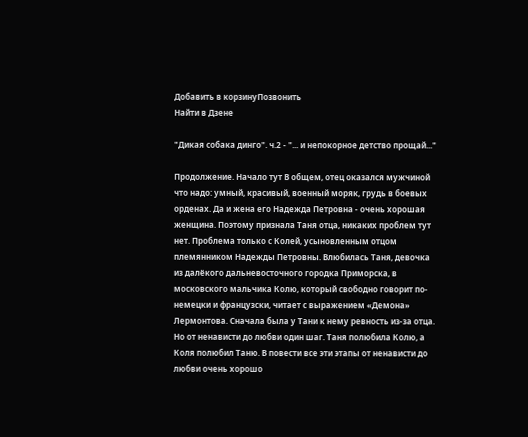Добавить в корзинуПозвонить
Найти в Дзене

"Дикая собака динго". ч.2 - "... и непокорное детство прощай..."

Продолжение. Начало тут В общем, отец оказался мужчиной что надо: умный, красивый, военный моряк, грудь в боевых орденах. Да и жена его Надежда Петровна - очень хорошая женщина. Поэтому признала Таня отца, никаких проблем тут нет. Проблема только с Колей, усыновленным отцом племянником Надежды Петровны. Влюбилась Таня, девочка из далёкого дальневосточного городка Приморска, в московского мальчика Колю, который свободно говорит по-немецки и французски, читает с выражением «Демона» Лермонтова. Сначала была у Тани к нему ревность из-за отца. Но от ненависти до любви один шаг. Таня полюбила Колю, а Коля полюбил Таню. В повести все эти этапы от ненависти до любви очень хорошо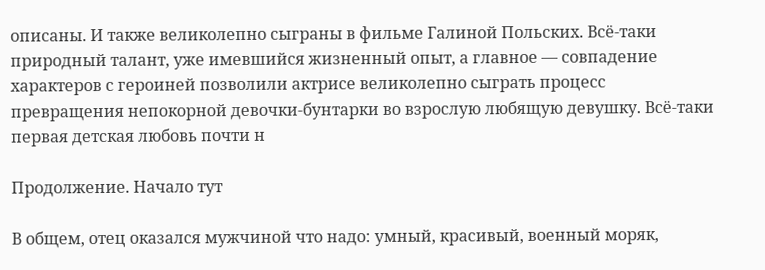описаны. И также великолепно сыграны в фильме Галиной Польских. Всё-таки природный талант, уже имевшийся жизненный опыт, а главное — совпадение характеров с героиней позволили актрисе великолепно сыграть процесс превращения непокорной девочки-бунтарки во взрослую любящую девушку. Всё-таки первая детская любовь почти н

Продолжение. Начало тут

В общем, отец оказался мужчиной что надо: умный, красивый, военный моряк,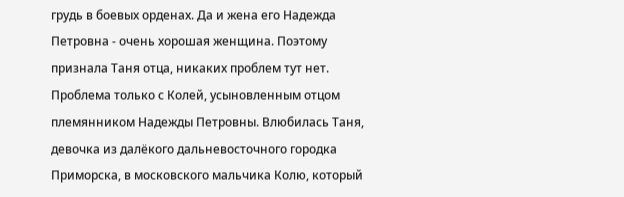грудь в боевых орденах. Да и жена его Надежда Петровна - очень хорошая женщина. Поэтому признала Таня отца, никаких проблем тут нет. Проблема только с Колей, усыновленным отцом племянником Надежды Петровны. Влюбилась Таня, девочка из далёкого дальневосточного городка Приморска, в московского мальчика Колю, который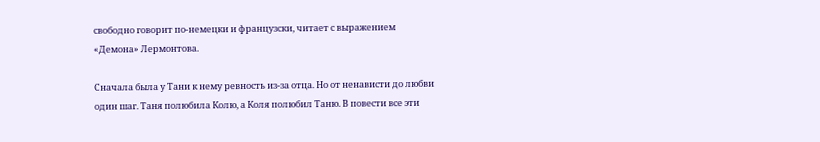свободно говорит по-немецки и французски, читает с выражением «Демона» Лермонтова.

Сначала была у Тани к нему ревность из-за отца. Но от ненависти до любви один шаг. Таня полюбила Колю, а Коля полюбил Таню. В повести все эти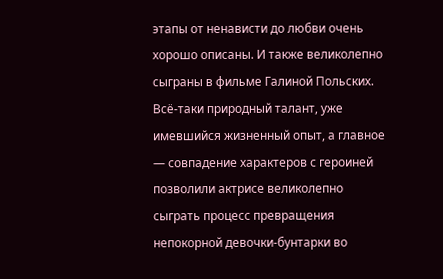этапы от ненависти до любви очень хорошо описаны. И также великолепно сыграны в фильме Галиной Польских. Всё-таки природный талант, уже имевшийся жизненный опыт, а главное — совпадение характеров с героиней позволили актрисе великолепно сыграть процесс превращения непокорной девочки-бунтарки во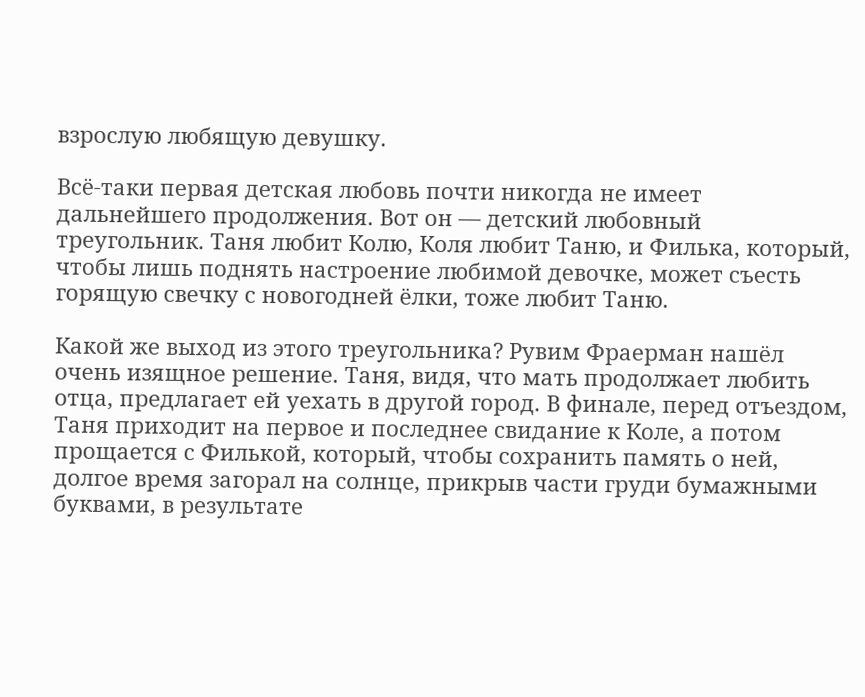взрослую любящую девушку.

Всё-таки первая детская любовь почти никогда не имеет дальнейшего продолжения. Вот он — детский любовный треугольник. Таня любит Колю, Коля любит Таню, и Филька, который, чтобы лишь поднять настроение любимой девочке, может съесть горящую свечку с новогодней ёлки, тоже любит Таню.

Какой же выход из этого треугольника? Рувим Фраерман нашёл очень изящное решение. Таня, видя, что мать продолжает любить отца, предлагает ей уехать в другой город. В финале, перед отъездом, Таня приходит на первое и последнее свидание к Коле, а потом прощается с Филькой, который, чтобы сохранить память о ней, долгое время загорал на солнце, прикрыв части груди бумажными буквами, в результате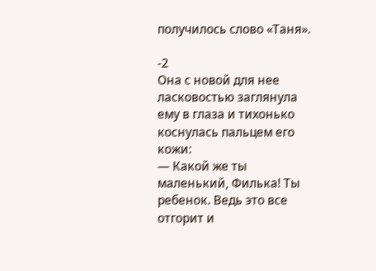получилось слово «Таня».

-2
Она с новой для нее ласковостью заглянула ему в глаза и тихонько коснулась пальцем его кожи:
— Какой же ты маленький, Филька! Ты ребенок. Ведь это все отгорит и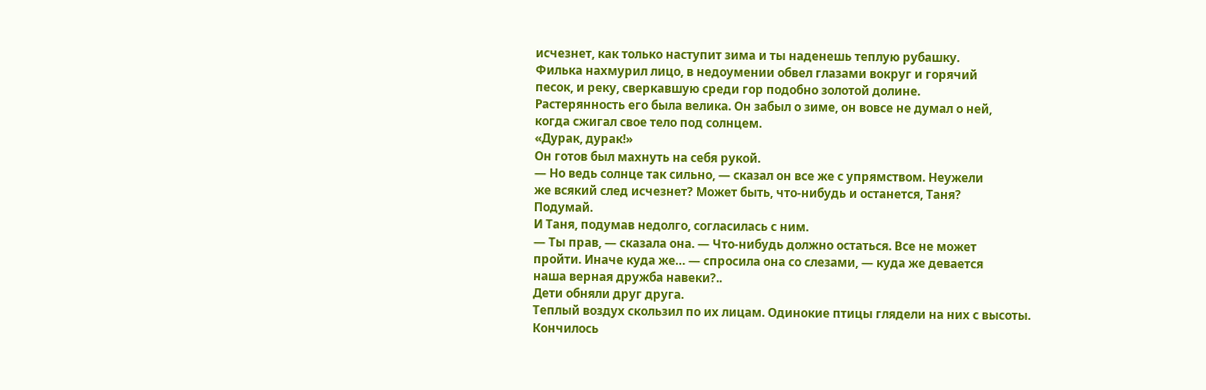исчезнет, как только наступит зима и ты наденешь теплую рубашку.
Филька нахмурил лицо, в недоумении обвел глазами вокруг и горячий
песок, и реку, сверкавшую среди гор подобно золотой долине.
Растерянность его была велика. Он забыл о зиме, он вовсе не думал о ней,
когда сжигал свое тело под солнцем.
«Дурак, дурак!»
Он готов был махнуть на себя рукой.
— Но ведь солнце так сильно, — сказал он все же с упрямством. Неужели
же всякий след исчезнет? Может быть, что-нибудь и останется, Таня?
Подумай.
И Таня, подумав недолго, согласилась с ним.
— Ты прав, — сказала она. — Что-нибудь должно остаться. Все не может
пройти. Иначе куда же… — спросила она со слезами, — куда же девается
наша верная дружба навеки?..
Дети обняли друг друга.
Теплый воздух скользил по их лицам. Одинокие птицы глядели на них с высоты.
Кончилось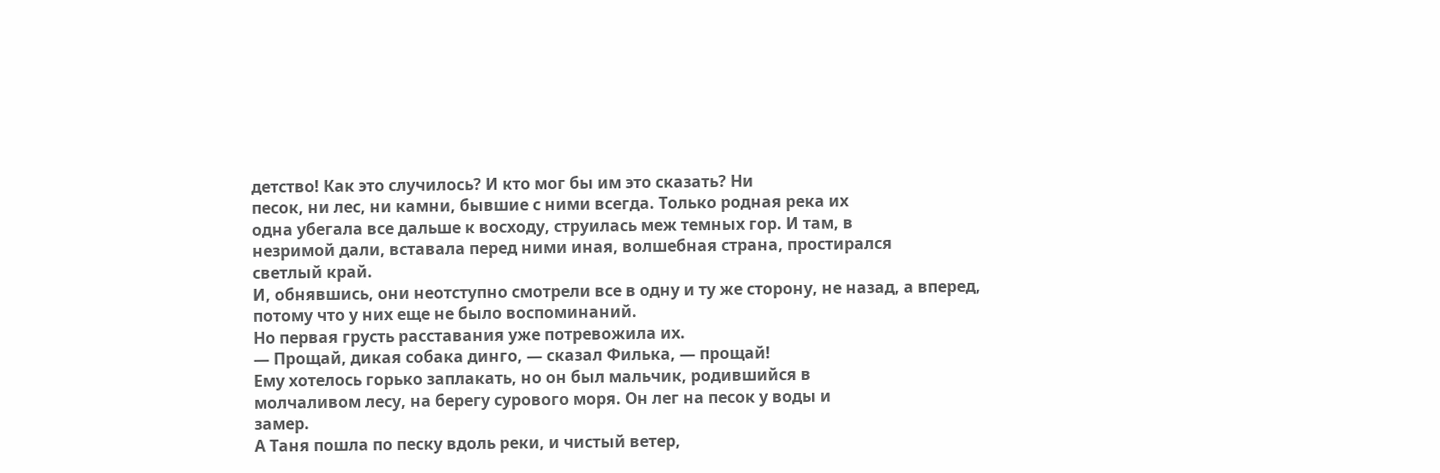детство! Как это случилось? И кто мог бы им это сказать? Ни
песок, ни лес, ни камни, бывшие с ними всегда. Только родная река их
одна убегала все дальше к восходу, струилась меж темных гор. И там, в
незримой дали, вставала перед ними иная, волшебная страна, простирался
светлый край.
И, обнявшись, они неотступно смотрели все в одну и ту же сторону, не назад, а вперед, потому что у них еще не было воспоминаний.
Но первая грусть расставания уже потревожила их.
— Прощай, дикая собака динго, — сказал Филька, — прощай!
Ему хотелось горько заплакать, но он был мальчик, родившийся в
молчаливом лесу, на берегу сурового моря. Он лег на песок у воды и
замер.
А Таня пошла по песку вдоль реки, и чистый ветер,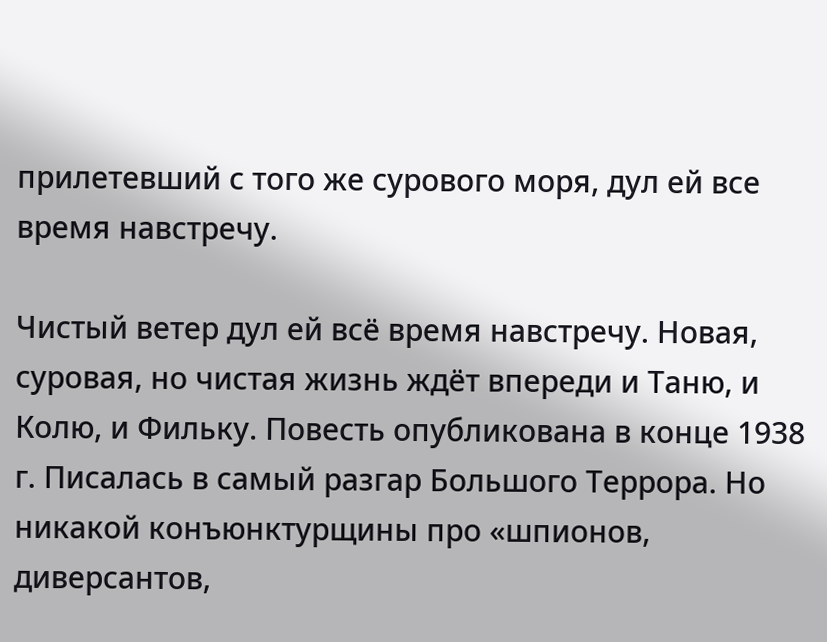прилетевший с того же сурового моря, дул ей все время навстречу.

Чистый ветер дул ей всё время навстречу. Новая, суровая, но чистая жизнь ждёт впереди и Таню, и Колю, и Фильку. Повесть опубликована в конце 1938 г. Писалась в самый разгар Большого Террора. Но никакой конъюнктурщины про «шпионов, диверсантов,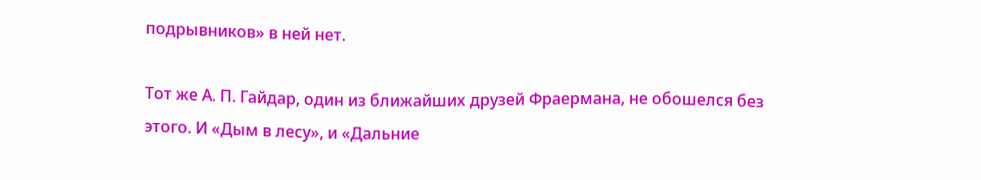подрывников» в ней нет.

Тот же А. П. Гайдар, один из ближайших друзей Фраермана, не обошелся без этого. И «Дым в лесу», и «Дальние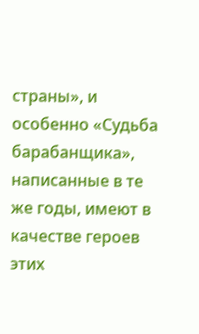страны», и особенно «Судьба барабанщика», написанные в те же годы, имеют в качестве героев этих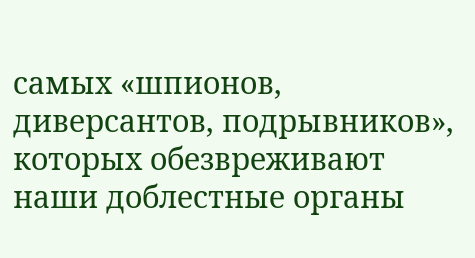самых «шпионов, диверсантов, подрывников», которых обезвреживают наши доблестные органы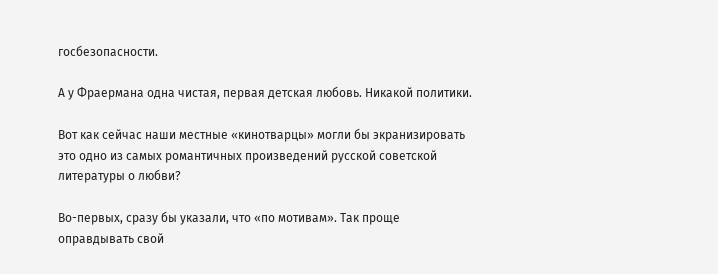госбезопасности.

А у Фраермана одна чистая, первая детская любовь. Никакой политики.

Вот как сейчас наши местные «кинотварцы» могли бы экранизировать это одно из самых романтичных произведений русской советской литературы о любви?

Во-первых, сразу бы указали, что «по мотивам». Так проще оправдывать свой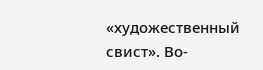«художественный свист». Во-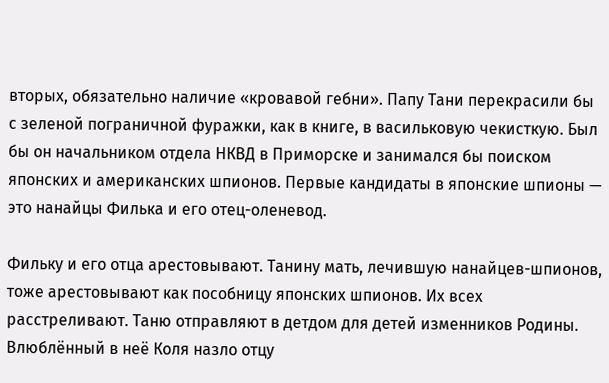вторых, обязательно наличие «кровавой гебни». Папу Тани перекрасили бы с зеленой пограничной фуражки, как в книге, в васильковую чекисткую. Был бы он начальником отдела НКВД в Приморске и занимался бы поиском японских и американских шпионов. Первые кандидаты в японские шпионы — это нанайцы Филька и его отец-оленевод.

Фильку и его отца арестовывают. Танину мать, лечившую нанайцев-шпионов, тоже арестовывают как пособницу японских шпионов. Их всех расстреливают. Таню отправляют в детдом для детей изменников Родины. Влюблённый в неё Коля назло отцу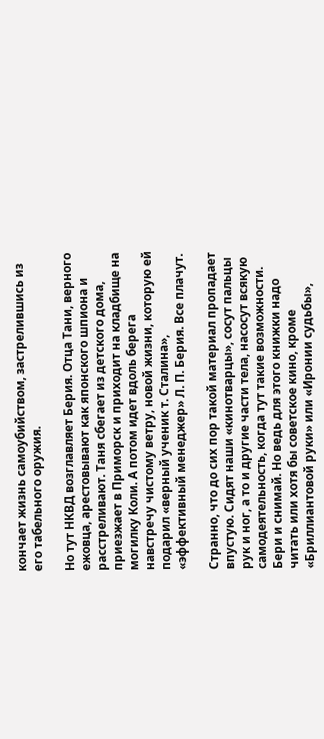кончает жизнь самоубийством, застрелившись из его табельного оружия.

Но тут НКВД возглавляет Берия. Отца Тани, верного ежовца, арестовывают как японского шпиона и расстреливают. Таня сбегает из детского дома, приезжает в Приморск и приходит на кладбище на могилку Коли. А потом идет вдоль берега навстречу чистому ветру, новой жизни, которую ей подарил «верный ученик т. Сталина», «эффективный менеджер» Л. П. Берия. Все плачут.

Странно, что до сих пор такой материал пропадает впустую. Сидят наши «кинотварцы», сосут пальцы рук и ног, а то и другие части тела, насосут всякую самодеятельность, когда тут такие возможности. Бери и снимай. Но ведь для этого книжки надо читать или хотя бы советское кино, кроме «Бриллиантовой руки» или «Иронии судьбы»,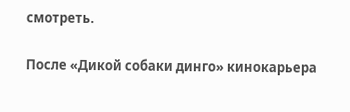смотреть.

После «Дикой собаки динго» кинокарьера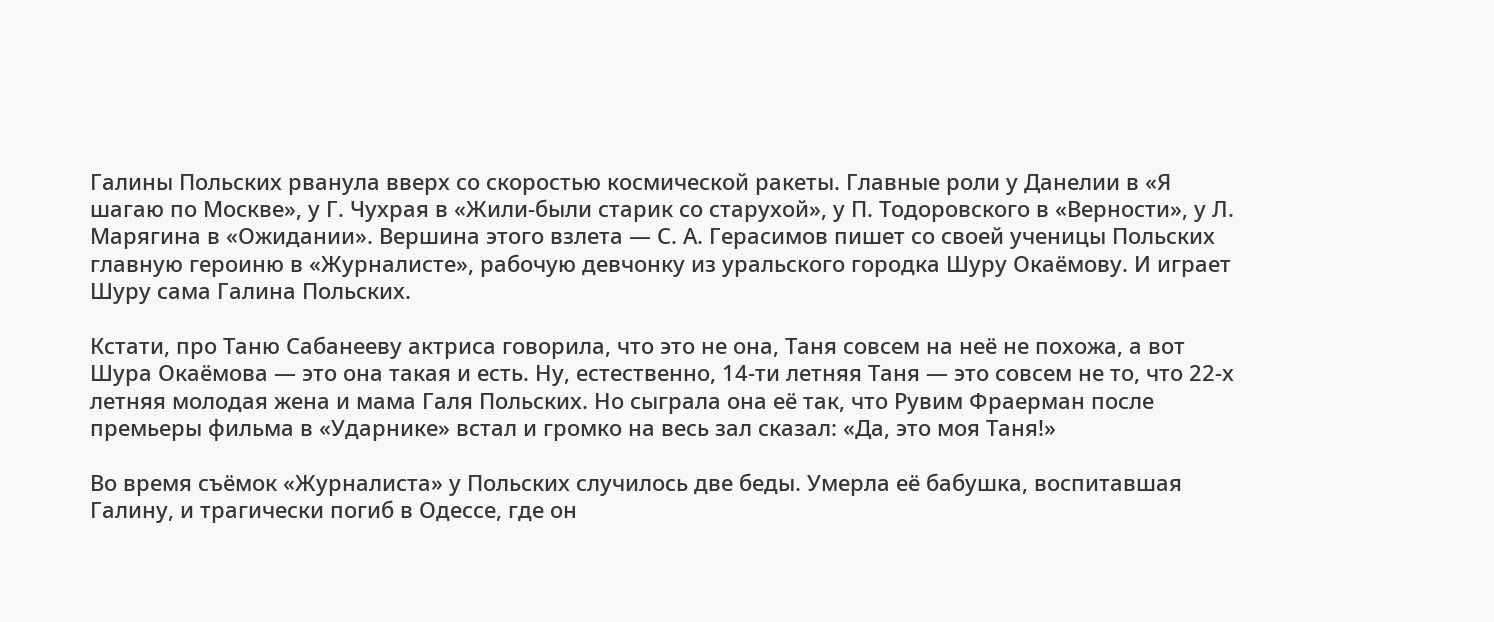Галины Польских рванула вверх со скоростью космической ракеты. Главные роли у Данелии в «Я шагаю по Москве», у Г. Чухрая в «Жили-были старик со старухой», у П. Тодоровского в «Верности», у Л. Марягина в «Ожидании». Вершина этого взлета — С. А. Герасимов пишет со своей ученицы Польских главную героиню в «Журналисте», рабочую девчонку из уральского городка Шуру Окаёмову. И играет Шуру сама Галина Польских.

Кстати, про Таню Сабанееву актриса говорила, что это не она, Таня совсем на неё не похожа, а вот Шура Окаёмова — это она такая и есть. Ну, естественно, 14-ти летняя Таня — это совсем не то, что 22-х летняя молодая жена и мама Галя Польских. Но сыграла она её так, что Рувим Фраерман после премьеры фильма в «Ударнике» встал и громко на весь зал сказал: «Да, это моя Таня!»

Во время съёмок «Журналиста» у Польских случилось две беды. Умерла её бабушка, воспитавшая Галину, и трагически погиб в Одессе, где он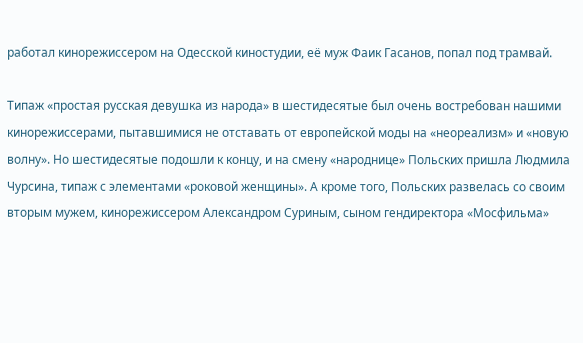работал кинорежиссером на Одесской киностудии, её муж Фаик Гасанов, попал под трамвай.

Типаж «простая русская девушка из народа» в шестидесятые был очень востребован нашими кинорежиссерами, пытавшимися не отставать от европейской моды на «неореализм» и «новую волну». Но шестидесятые подошли к концу, и на смену «народнице» Польских пришла Людмила Чурсина, типаж с элементами «роковой женщины». А кроме того, Польских развелась со своим вторым мужем, кинорежиссером Александром Суриным, сыном гендиректора «Мосфильма»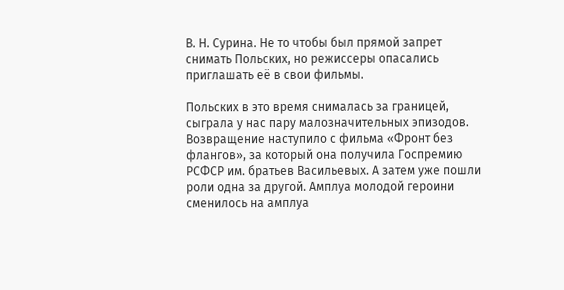В. Н. Сурина. Не то чтобы был прямой запрет снимать Польских, но режиссеры опасались приглашать её в свои фильмы.

Польских в это время снималась за границей, сыграла у нас пару малозначительных эпизодов. Возвращение наступило с фильма «Фронт без флангов», за который она получила Госпремию РСФСР им. братьев Васильевых. А затем уже пошли роли одна за другой. Амплуа молодой героини сменилось на амплуа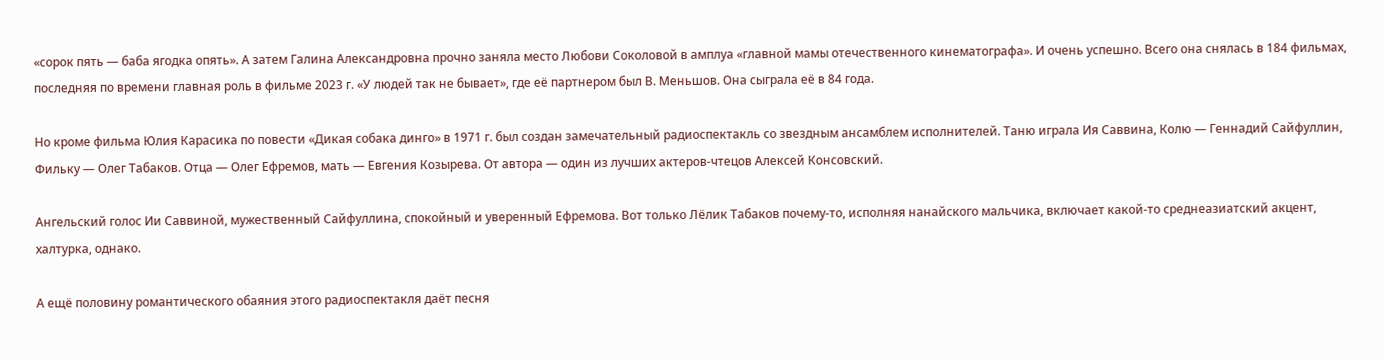«сорок пять — баба ягодка опять». А затем Галина Александровна прочно заняла место Любови Соколовой в амплуа «главной мамы отечественного кинематографа». И очень успешно. Всего она снялась в 184 фильмах, последняя по времени главная роль в фильме 2023 г. «У людей так не бывает», где её партнером был В. Меньшов. Она сыграла её в 84 года.

Но кроме фильма Юлия Карасика по повести «Дикая собака динго» в 1971 г. был создан замечательный радиоспектакль со звездным ансамблем исполнителей. Таню играла Ия Саввина, Колю — Геннадий Сайфуллин, Фильку — Олег Табаков. Отца — Олег Ефремов, мать — Евгения Козырева. От автора — один из лучших актеров-чтецов Алексей Консовский.

Ангельский голос Ии Саввиной, мужественный Сайфуллина, спокойный и уверенный Ефремова. Вот только Лёлик Табаков почему-то, исполняя нанайского мальчика, включает какой-то среднеазиатский акцент, халтурка, однако.

А ещё половину романтического обаяния этого радиоспектакля даёт песня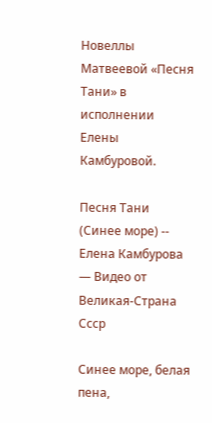Новеллы Матвеевой «Песня Тани» в исполнении Елены Камбуровой.

Песня Тани (Синее море) -- Елена Камбурова — Видео от Великая-Страна Ссср

Синее море, белая пена,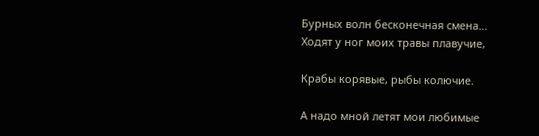Бурных волн бесконечная смена…
Ходят у ног моих травы плавучие,

Крабы корявые, рыбы колючие.

А надо мной летят мои любимые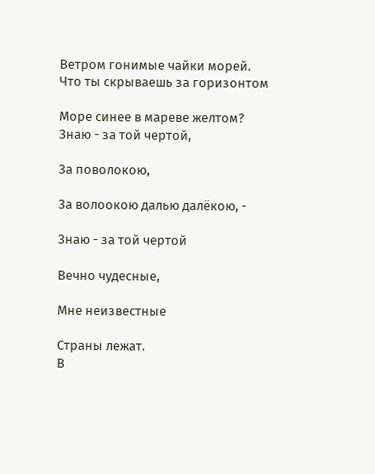Ветром гонимые чайки морей.
Что ты скрываешь за горизонтом

Море синее в мареве желтом?
Знаю - за той чертой,

За поволокою,

За волоокою далью далёкою, -

Знаю - за той чертой

Вечно чудесные,

Мне неизвестные

Страны лежат.
В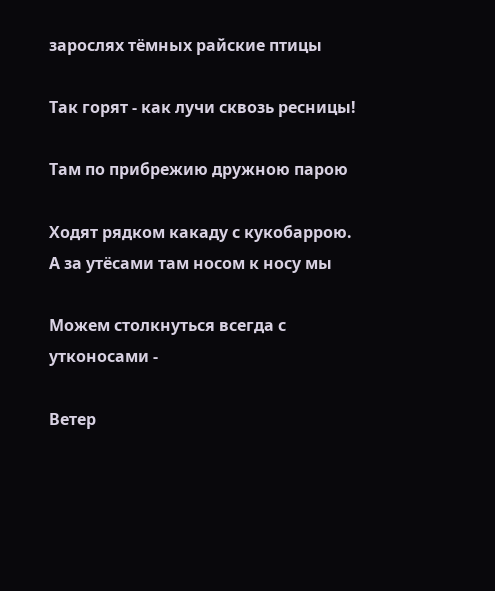зарослях тёмных райские птицы

Так горят - как лучи сквозь ресницы!

Там по прибрежию дружною парою

Ходят рядком какаду с кукобаррою.
А за утёсами там носом к носу мы

Можем столкнуться всегда с утконосами -

Ветер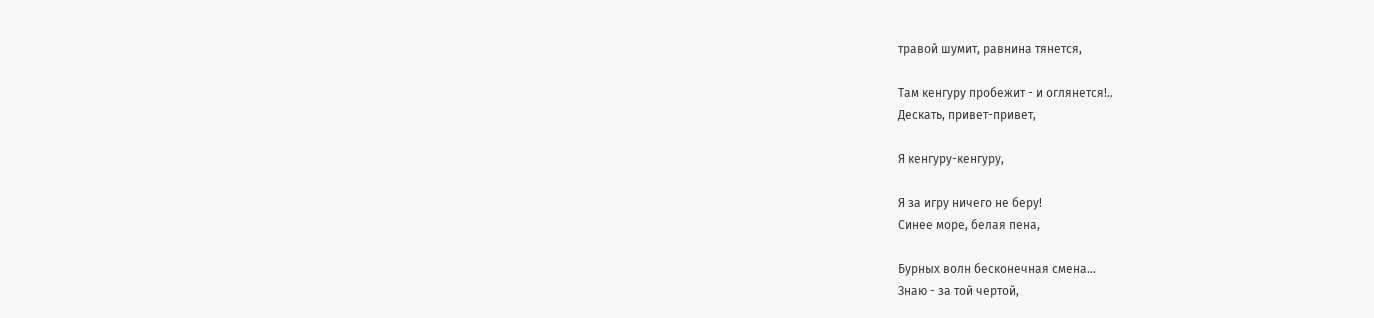травой шумит, равнина тянется,

Там кенгуру пробежит - и оглянется!..
Дескать, привет-привет,

Я кенгуру-кенгуру,

Я за игру ничего не беру!
Синее море, белая пена,

Бурных волн бесконечная смена…
Знаю - за той чертой,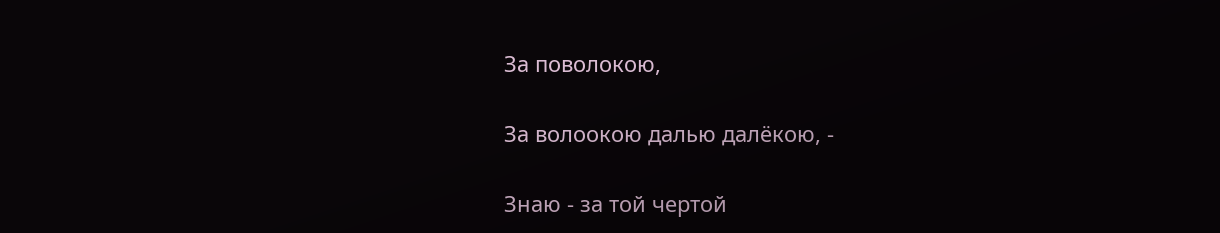За поволокою,

За волоокою далью далёкою, -

Знаю - за той чертой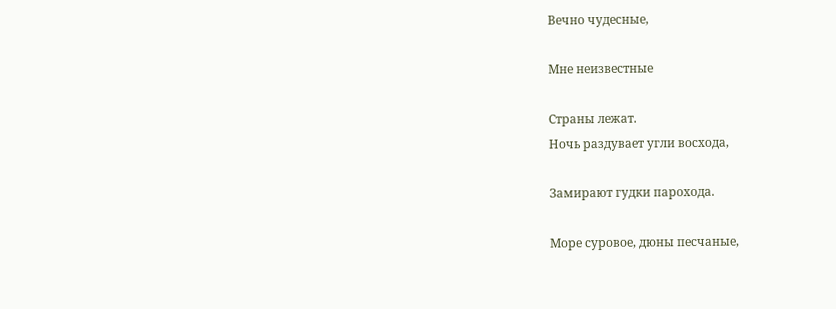Вечно чудесные,

Мне неизвестные

Страны лежат.
Ночь раздувает угли восхода,

Замирают гудки парохода.

Море суровое, дюны песчаные,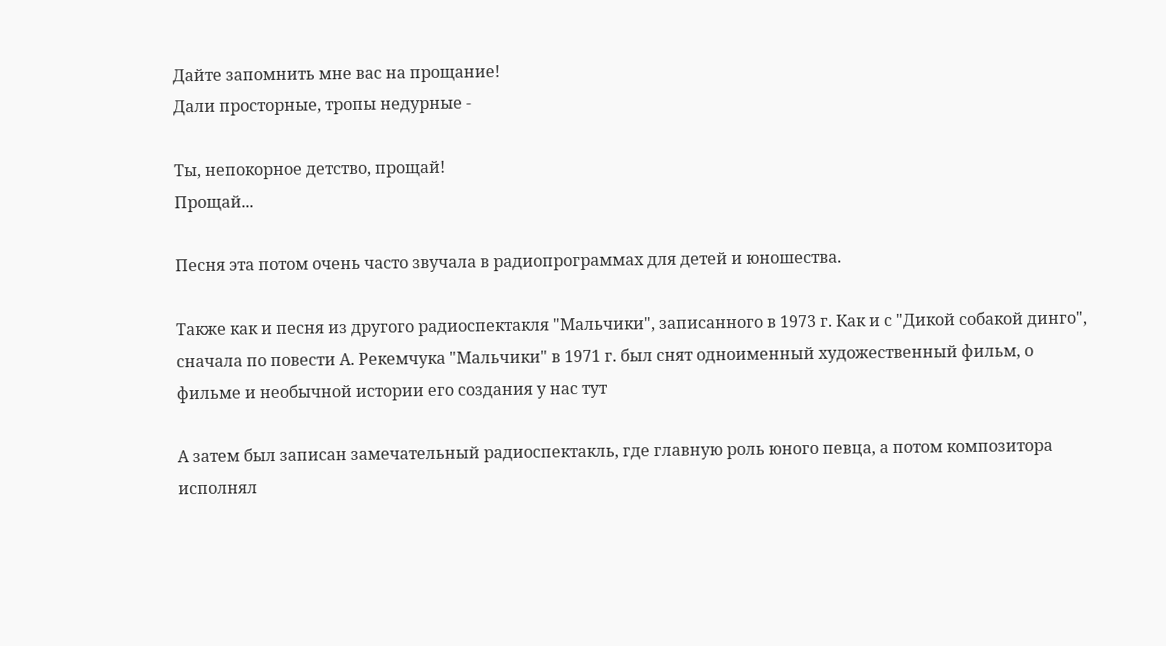Дайте запомнить мне вас на прощание!
Дали просторные, тропы недурные -

Ты, непокорное детство, прощай!
Прощай...

Песня эта потом очень часто звучала в радиопрограммах для детей и юношества.

Также как и песня из другого радиоспектакля "Мальчики", записанного в 1973 г. Как и с "Дикой собакой динго", сначала по повести А. Рекемчука "Мальчики" в 1971 г. был снят одноименный художественный фильм, о фильме и необычной истории его создания у нас тут

А затем был записан замечательный радиоспектакль, где главную роль юного певца, а потом композитора исполнял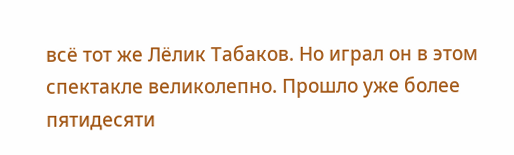всё тот же Лёлик Табаков. Но играл он в этом спектакле великолепно. Прошло уже более пятидесяти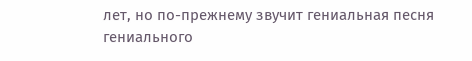лет, но по-прежнему звучит гениальная песня гениального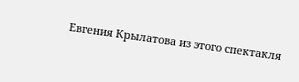Евгения Крылатова из этого спектакля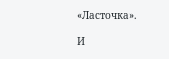«Ласточка».

И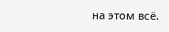на этом всё.